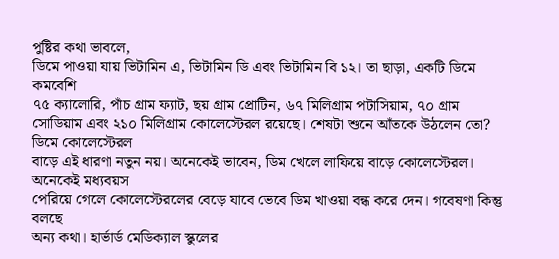পুষ্টির কথা ভাবলে,
ডিমে পাওয়া যায় ভিটামিন এ, ভিটামিন ডি এবং ভিটামিন বি ১২। তা ছাড়া, একটি ডিমে কমবেশি
৭৫ ক্যালোরি, পাঁচ গ্রাম ফ্যাট, ছয় গ্রাম প্রোটিন, ৬৭ মিলিগ্রাম পটাসিয়াম, ৭০ গ্রাম
সোডিয়াম এবং ২১০ মিলিগ্রাম কোলেস্টেরল রয়েছে। শেষটা শুনে আঁতকে উঠলেন তো?
ডিমে কোলেস্টেরল
বাড়ে এই ধারণা নতুন নয়। অনেকেই ভাবেন, ডিম খেলে লাফিয়ে বাড়ে কোলেস্টেরল। অনেকেই মধ্যবয়স
পেরিয়ে গেলে কোলেস্টেরলের বেড়ে যাবে ভেবে ডিম খাওয়া বন্ধ করে দেন। গবেষণা কিন্তু বলছে
অন্য কথা। হার্ভার্ড মেডিক্যাল স্কুলের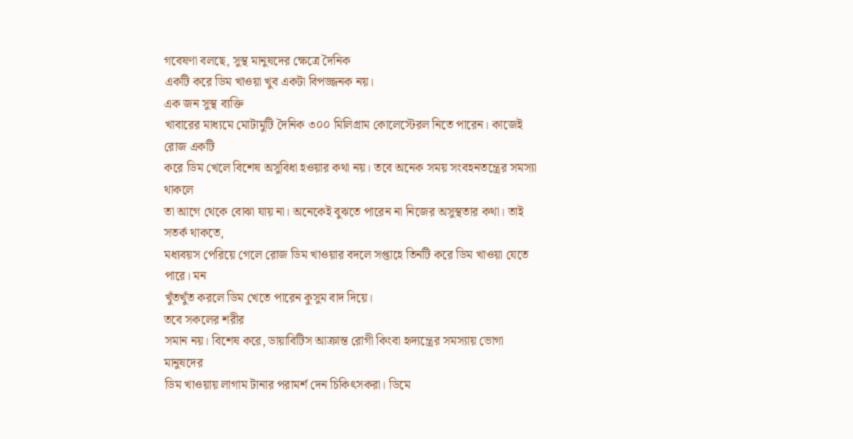গবেষণা বলছে, সুস্থ মানুষদের ক্ষেত্রে দৈনিক
একটি করে ডিম খাওয়া খুব একটা বিপজ্জনক নয়।
এক জন সুস্থ ব্যক্তি
খাবারের মাধ্যমে মোটামুটি দৈনিক ৩০০ মিলিগ্রাম কোলেস্টেরল নিতে পারেন। কাজেই রোজ একটি
করে ডিম খেলে বিশেষ অসুবিধা হওয়ার কথা নয়। তবে অনেক সময় সংবহনতন্ত্রের সমস্যা থাকলে
তা আগে থেকে বোঝা যায় না। অনেকেই বুঝতে পারেন না নিজের অসুস্থতার কথা। তাই সতর্ক থাকতে,
মধ্যবয়স পেরিয়ে গেলে রোজ ডিম খাওয়ার বদলে সপ্তাহে তিনটি করে ডিম খাওয়া যেতে পারে। মন
খুঁতখুঁত করলে ডিম খেতে পারেন কুসুম বাদ দিয়ে।
তবে সকলের শরীর
সমান নয়। বিশেষ করে, ডায়াবিটিস আক্রান্ত রোগী কিংবা হৃদ্যন্ত্রের সমস্যায় ভোগা মানুষদের
ডিম খাওয়ায় লাগাম টানার পরামর্শ দেন চিকিৎসকরা। ডিমে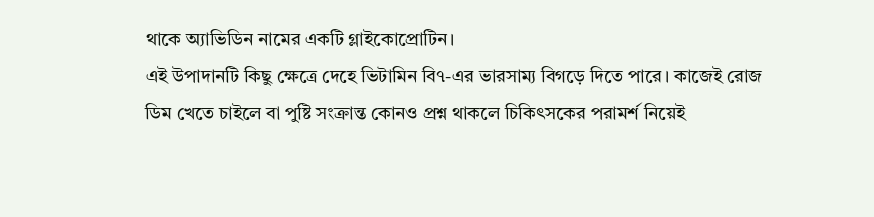থাকে অ্যাভিডিন নামের একটি গ্লাইকোপ্রোটিন।
এই উপাদানটি কিছু ক্ষেত্রে দেহে ভিটামিন বি৭-এর ভারসাম্য বিগড়ে দিতে পারে। কাজেই রোজ
ডিম খেতে চাইলে বা পুষ্টি সংক্রান্ত কোনও প্রশ্ন থাকলে চিকিৎসকের পরামর্শ নিয়েই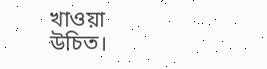খাওয়া
উচিত।